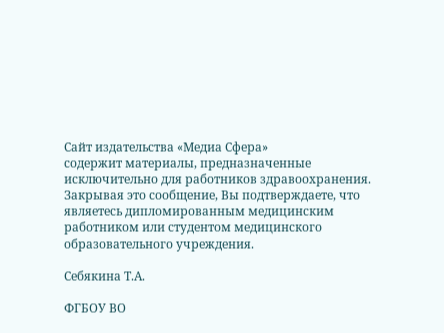Сайт издательства «Медиа Сфера»
содержит материалы, предназначенные исключительно для работников здравоохранения. Закрывая это сообщение, Вы подтверждаете, что являетесь дипломированным медицинским работником или студентом медицинского образовательного учреждения.

Себякина Т.А.

ФГБОУ ВО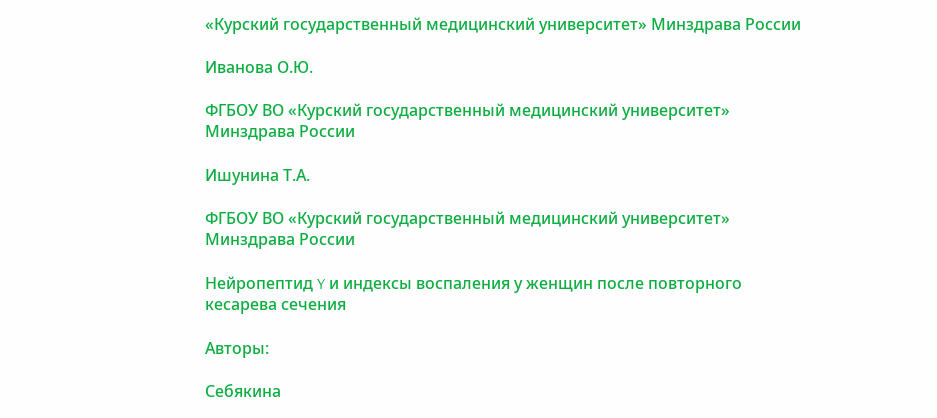«Курский государственный медицинский университет» Минздрава России

Иванова О.Ю.

ФГБОУ ВО «Курский государственный медицинский университет» Минздрава России

Ишунина Т.А.

ФГБОУ ВО «Курский государственный медицинский университет» Минздрава России

Нейропептид Y и индексы воспаления у женщин после повторного кесарева сечения

Авторы:

Себякина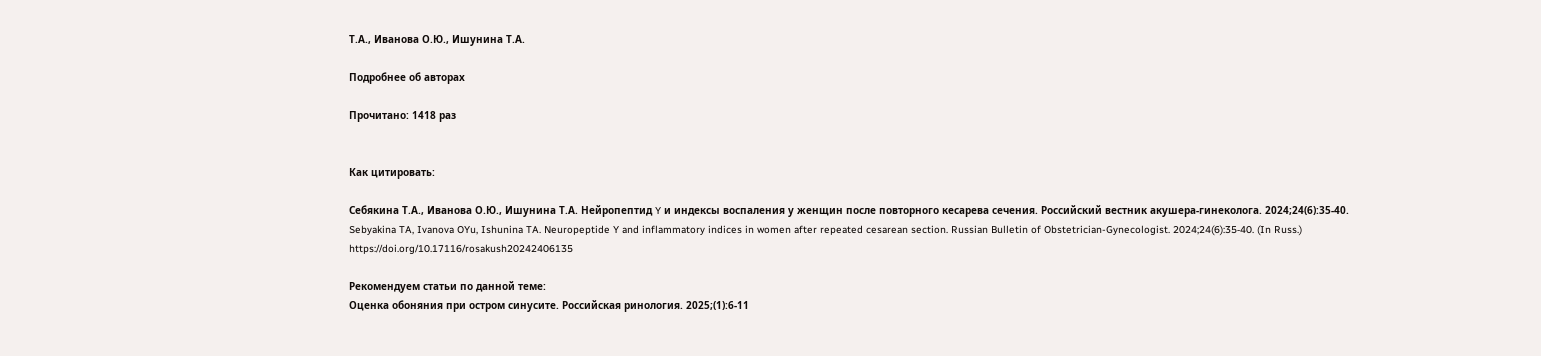Т.А., Иванова О.Ю., Ишунина Т.А.

Подробнее об авторах

Прочитано: 1418 раз


Как цитировать:

Себякина Т.А., Иванова О.Ю., Ишунина Т.А. Нейропептид Y и индексы воспаления у женщин после повторного кесарева сечения. Российский вестник акушера-гинеколога. 2024;24(6):35‑40.
Sebyakina TA, Ivanova OYu, Ishunina TA. Neuropeptide Y and inflammatory indices in women after repeated cesarean section. Russian Bulletin of Obstetrician-Gynecologist. 2024;24(6):35‑40. (In Russ.)
https://doi.org/10.17116/rosakush20242406135

Рекомендуем статьи по данной теме:
Оценка обоняния при остром синусите. Российская ринология. 2025;(1):6-11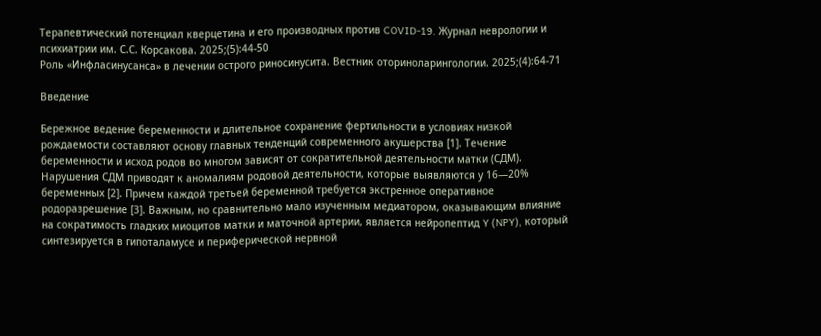Терапевтический потенциал кверцетина и его производных против COVID-19. Журнал неврологии и психиатрии им. С.С. Корсакова. 2025;(5):44-50
Роль «Инфласинусанса» в лечении острого риносинусита. Вестник оториноларингологии. 2025;(4):64-71

Введение

Бережное ведение беременности и длительное сохранение фертильности в условиях низкой рождаемости составляют основу главных тенденций современного акушерства [1]. Течение беременности и исход родов во многом зависят от сократительной деятельности матки (СДМ). Нарушения СДМ приводят к аномалиям родовой деятельности, которые выявляются у 16—20% беременных [2]. Причем каждой третьей беременной требуется экстренное оперативное родоразрешение [3]. Важным, но сравнительно мало изученным медиатором, оказывающим влияние на сократимость гладких миоцитов матки и маточной артерии, является нейропептид Y (NPY), который синтезируется в гипоталамусе и периферической нервной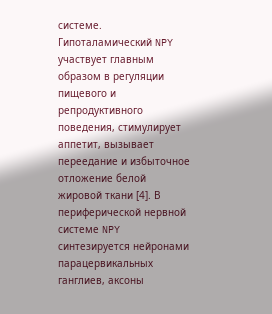системе. Гипоталамический NPY участвует главным образом в регуляции пищевого и репродуктивного поведения, стимулирует аппетит, вызывает переедание и избыточное отложение белой жировой ткани [4]. В периферической нервной системе NPY синтезируется нейронами парацервикальных ганглиев, аксоны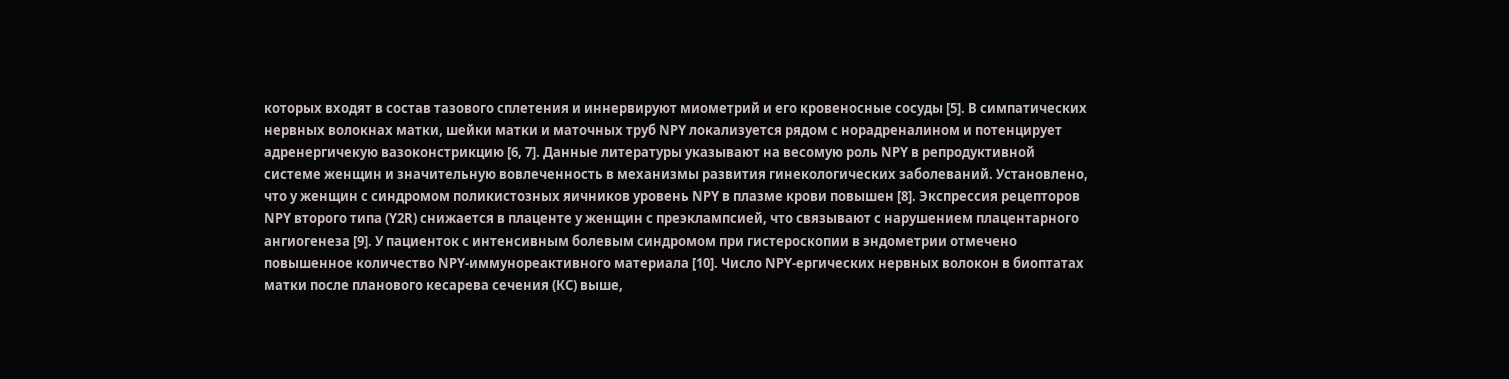которых входят в состав тазового сплетения и иннервируют миометрий и его кровеносные сосуды [5]. В симпатических нервных волокнах матки, шейки матки и маточных труб NPY локализуется рядом с норадреналином и потенцирует адренергичекую вазоконстрикцию [6, 7]. Данные литературы указывают на весомую роль NPY в репродуктивной системе женщин и значительную вовлеченность в механизмы развития гинекологических заболеваний. Установлено, что у женщин с синдромом поликистозных яичников уровень NPY в плазме крови повышен [8]. Экспрессия рецепторов NPY второго типа (Y2R) снижается в плаценте у женщин с преэклампсией, что связывают с нарушением плацентарного ангиогенеза [9]. У пациенток с интенсивным болевым синдромом при гистероскопии в эндометрии отмечено повышенное количество NPY-иммунореактивного материала [10]. Число NPY-ергических нервных волокон в биоптатах матки после планового кесарева сечения (КС) выше,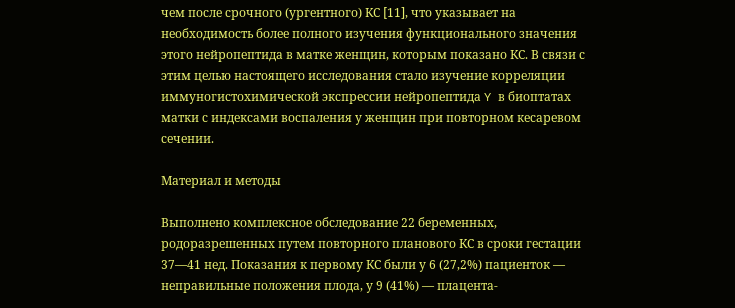чем после срочного (ургентного) КС [11], что указывает на необходимость более полного изучения функционального значения этого нейропептида в матке женщин, которым показано КС. В связи с этим целью настоящего исследования стало изучение корреляции иммуногистохимической экспрессии нейропептида Y в биоптатах матки с индексами воспаления у женщин при повторном кесаревом сечении.

Материал и методы

Выполнено комплексное обследование 22 беременных, родоразрешенных путем повторного планового КС в сроки гестации 37—41 нед. Показания к первому КС были у 6 (27,2%) пациенток — неправильные положения плода, у 9 (41%) — плацента-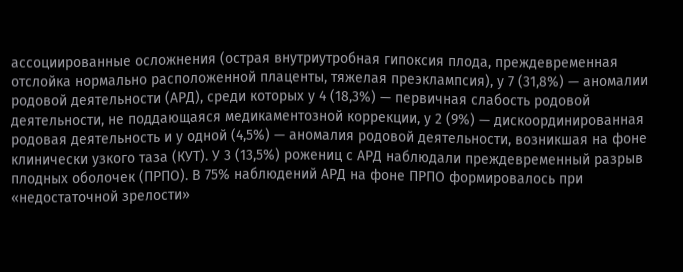ассоциированные осложнения (острая внутриутробная гипоксия плода, преждевременная отслойка нормально расположенной плаценты, тяжелая преэклампсия), у 7 (31,8%) — аномалии родовой деятельности (АРД), среди которых у 4 (18,3%) — первичная слабость родовой деятельности, не поддающаяся медикаментозной коррекции, у 2 (9%) — дискоординированная родовая деятельность и у одной (4,5%) — аномалия родовой деятельности, возникшая на фоне клинически узкого таза (КУТ). У 3 (13,5%) рожениц с АРД наблюдали преждевременный разрыв плодных оболочек (ПРПО). В 75% наблюдений АРД на фоне ПРПО формировалось при «недостаточной зрелости»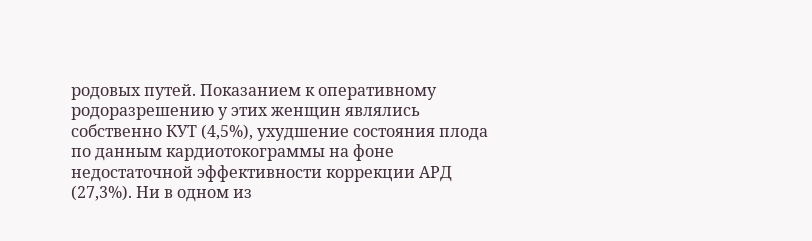родовых путей. Показанием к оперативному родоразрешению у этих женщин являлись собственно КУТ (4,5%), ухудшение состояния плода по данным кардиотокограммы на фоне недостаточной эффективности коррекции АРД (27,3%). Ни в одном из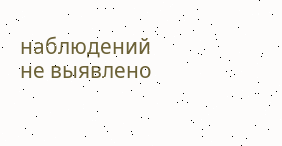наблюдений не выявлено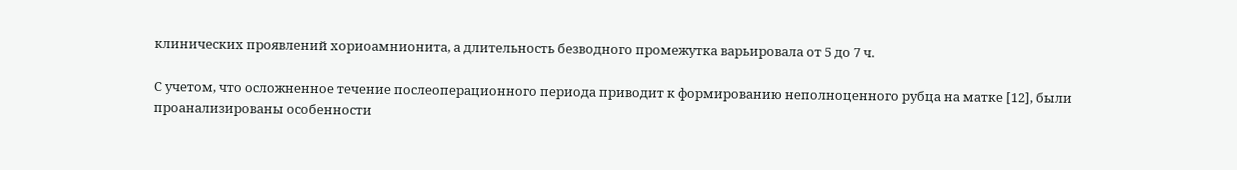клинических проявлений хориоамнионита, а длительность безводного промежутка варьировала от 5 до 7 ч.

С учетом, что осложненное течение послеоперационного периода приводит к формированию неполноценного рубца на матке [12], были проанализированы особенности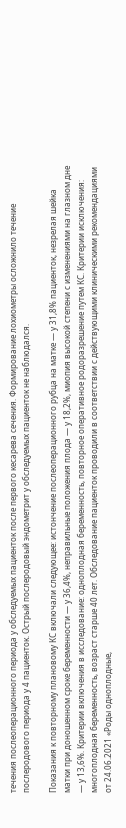течения послеоперационного периода у обследуемых пациенток после первого кесарева сечения. Формирование лохиометры осложнило течение послеродового периода у 4 пациенток. Острый послеродовый эндометрит у обследуемых пациенток не наблюдался.

Показания к повторному плановому КС включали следующее: истончение послеоперационного рубца на матке — у 31,8% пациенток, незрелая шейка матки при доношенном сроке беременности — у 36,4%, неправильные положения плода — у 18,2%, миопия высокой степени с изменениями на глазном дне — у 13,6%. Критерии включения в исследование: одноплодная беременность, повторное оперативное родоразрешение путем КС. Критерии исключения: многоплодная беременность, возраст старше 40 лет. Обследование пациенток проводили в соответствии с действующими клиническими рекомендациями от 24.06.2021 «Роды одноплодные,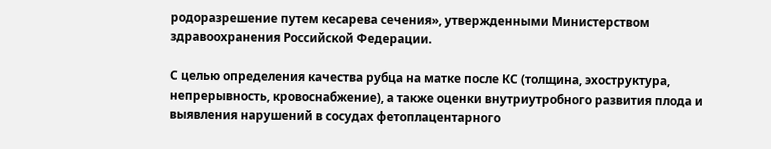родоразрешение путем кесарева сечения», утвержденными Министерством здравоохранения Российской Федерации.

С целью определения качества рубца на матке после КС (толщина, эхоструктура, непрерывность, кровоснабжение), а также оценки внутриутробного развития плода и выявления нарушений в сосудах фетоплацентарного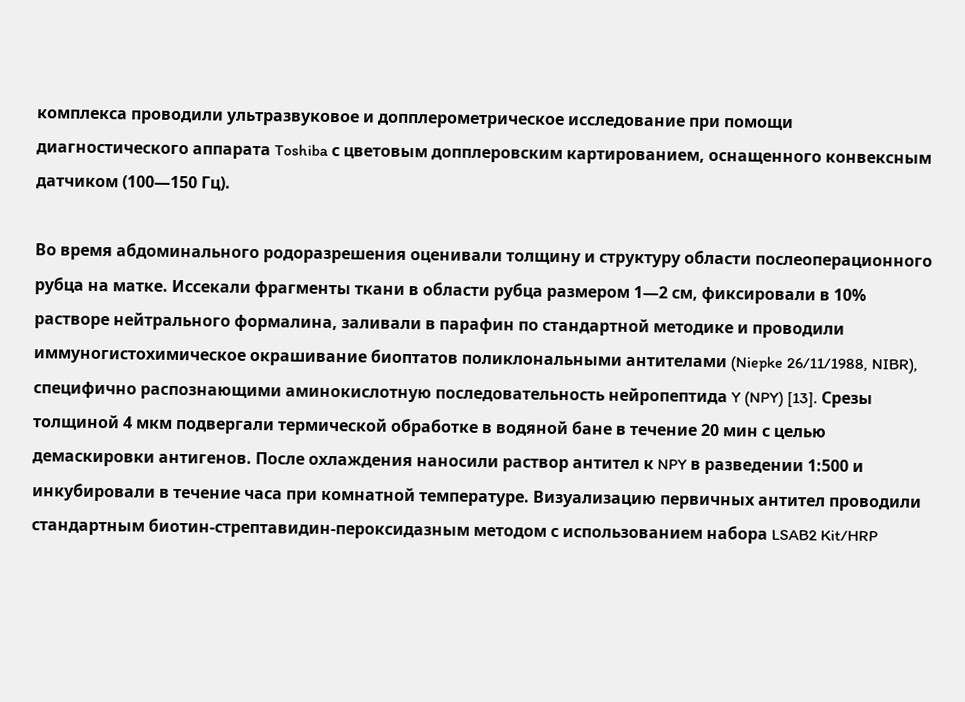комплекса проводили ультразвуковое и допплерометрическое исследование при помощи диагностического аппарата Toshiba с цветовым допплеровским картированием, оснащенного конвексным датчиком (100—150 Гц).

Во время абдоминального родоразрешения оценивали толщину и структуру области послеоперационного рубца на матке. Иссекали фрагменты ткани в области рубца размером 1—2 см, фиксировали в 10% растворе нейтрального формалина, заливали в парафин по стандартной методике и проводили иммуногистохимическое окрашивание биоптатов поликлональными антителами (Niepke 26/11/1988, NIBR), специфично распознающими аминокислотную последовательность нейропептида Y (NPY) [13]. Срезы толщиной 4 мкм подвергали термической обработке в водяной бане в течение 20 мин с целью демаскировки антигенов. После охлаждения наносили раствор антител к NPY в разведении 1:500 и инкубировали в течение часа при комнатной температуре. Визуализацию первичных антител проводили стандартным биотин-стрептавидин-пероксидазным методом с использованием набора LSAB2 Kit/HRP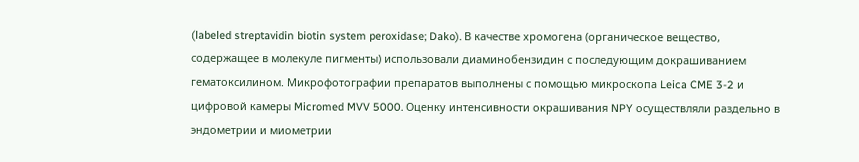(labeled streptavidin biotin system peroxidase; Dako). В качестве хромогена (органическое вещество, содержащее в молекуле пигменты) использовали диаминобензидин с последующим докрашиванием гематоксилином. Микрофотографии препаратов выполнены с помощью микроскопа Leica CME 3-2 и цифровой камеры Micromed MVV 5000. Оценку интенсивности окрашивания NPY осуществляли раздельно в эндометрии и миометрии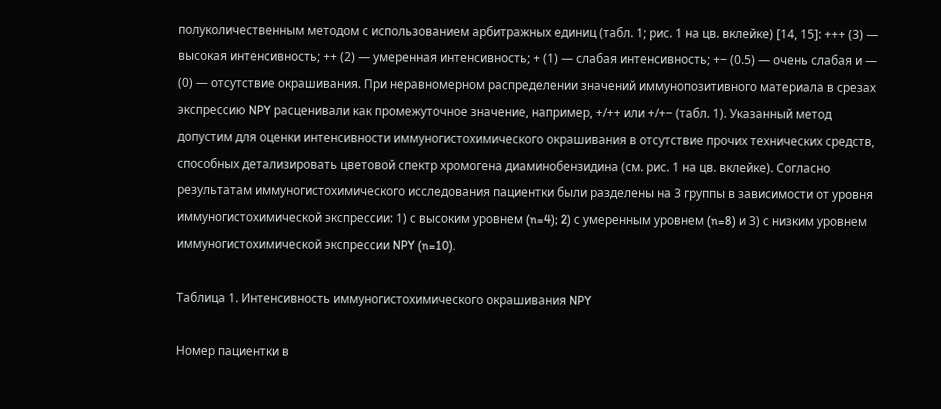полуколичественным методом с использованием арбитражных единиц (табл. 1; рис. 1 на цв. вклейке) [14, 15]: +++ (3) — высокая интенсивность; ++ (2) — умеренная интенсивность; + (1) — слабая интенсивность; +‒ (0.5) — очень слабая и — (0) — отсутствие окрашивания. При неравномерном распределении значений иммунопозитивного материала в срезах экспрессию NPY расценивали как промежуточное значение, например, +/++ или +/+‒ (табл. 1). Указанный метод допустим для оценки интенсивности иммуногистохимического окрашивания в отсутствие прочих технических средств, способных детализировать цветовой спектр хромогена диаминобензидина (см. рис. 1 на цв. вклейке). Согласно результатам иммуногистохимического исследования пациентки были разделены на 3 группы в зависимости от уровня иммуногистохимической экспрессии: 1) с высоким уровнем (n=4); 2) с умеренным уровнем (n=8) и 3) с низким уровнем иммуногистохимической экспрессии NPY (n=10).

Таблица 1. Интенсивность иммуногистохимического окрашивания NPY

Номер пациентки в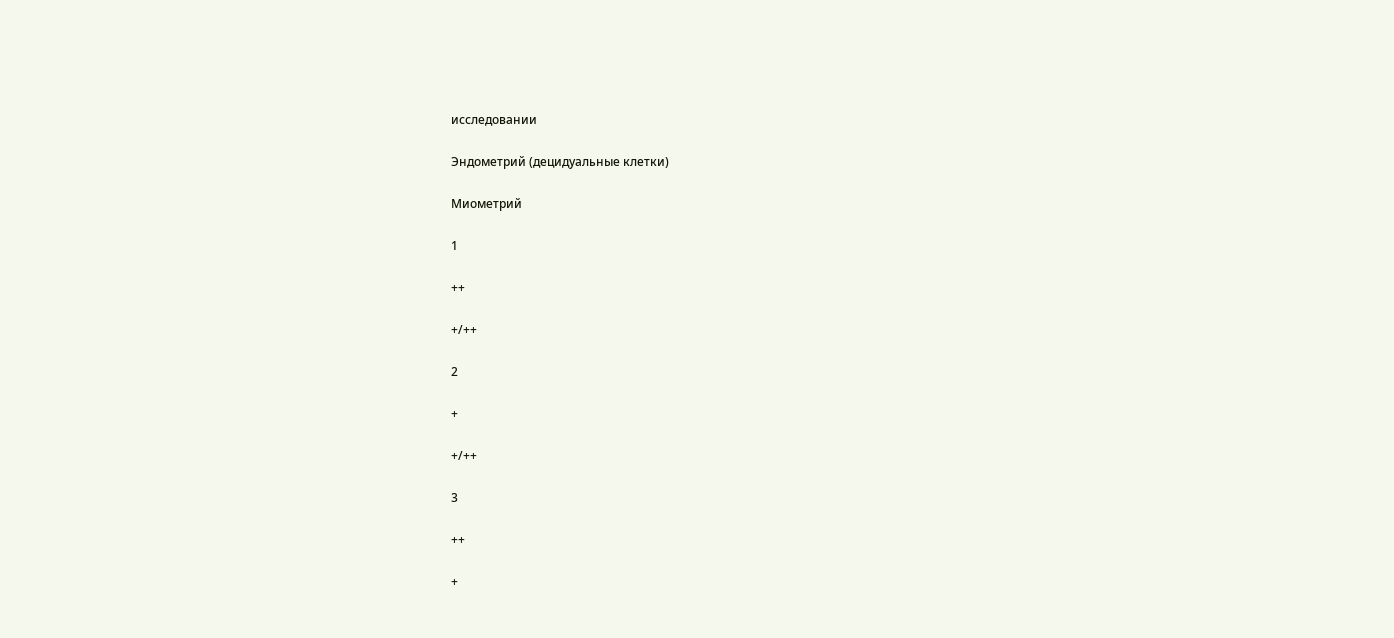исследовании

Эндометрий (децидуальные клетки)

Миометрий

1

++

+/++

2

+

+/++

3

++

+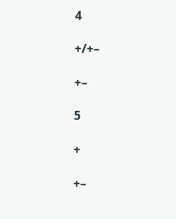4

+/+–

+–

5

+

+–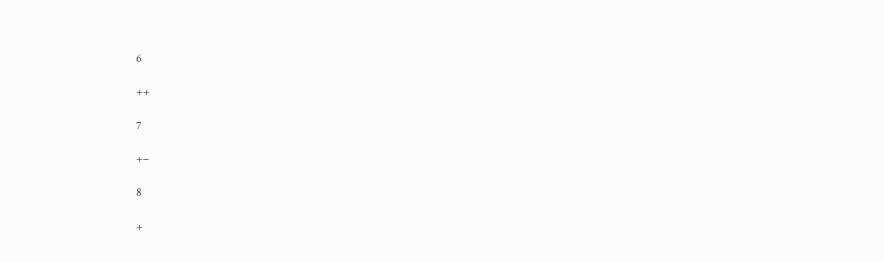6

++

7

+–

8

+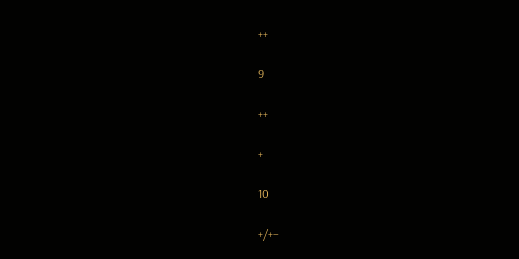++

9

++

+

10

+/+–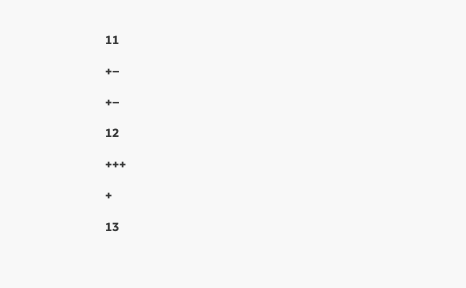11

+–

+–

12

+++

+

13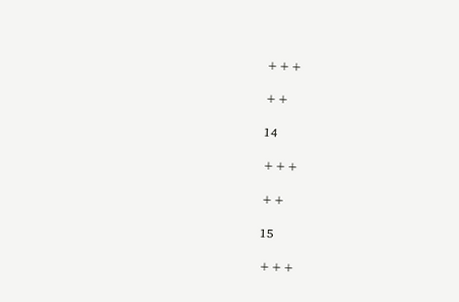+++

++

14

+++

++

15

+++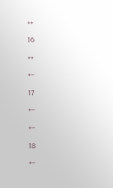++

16

++

+–

17

+–

+–

18

+–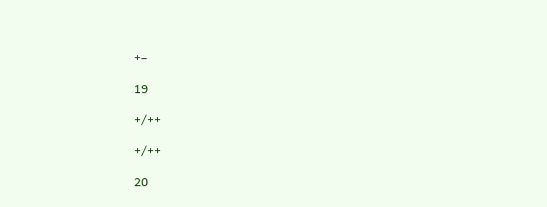+–

19

+/++

+/++

20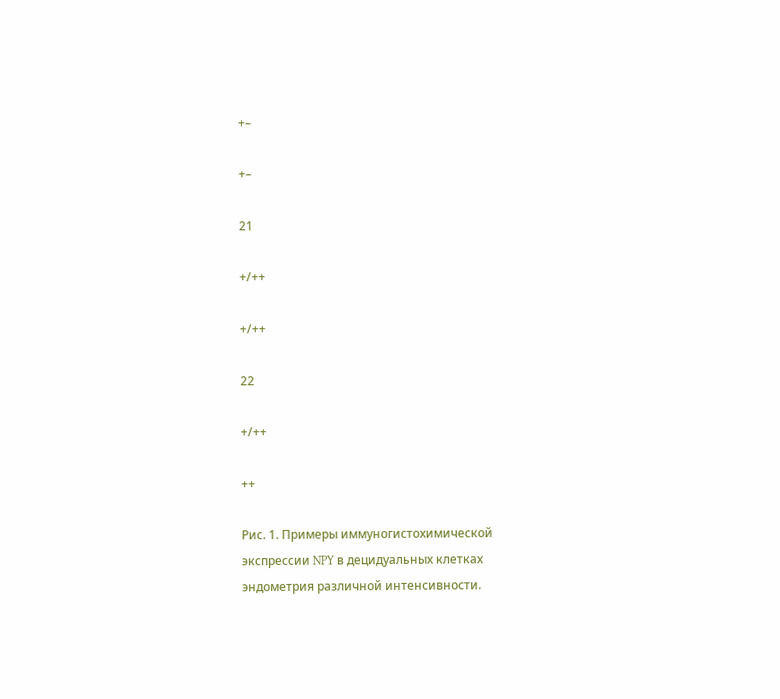+–

+–

21

+/++

+/++

22

+/++

++

Рис. 1. Примеры иммуногистохимической экспрессии NPY в децидуальных клетках эндометрия различной интенсивности.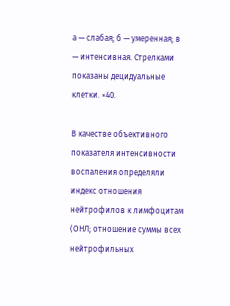а — слабая; б — умеренная; в — интенсивная. Стрелками показаны децидуальные клетки. ×40.

В качестве объективного показателя интенсивности воспаления определяли индекс отношения нейтрофилов к лимфоцитам (ОНЛ; отношение суммы всех нейтрофильных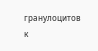гранулоцитов к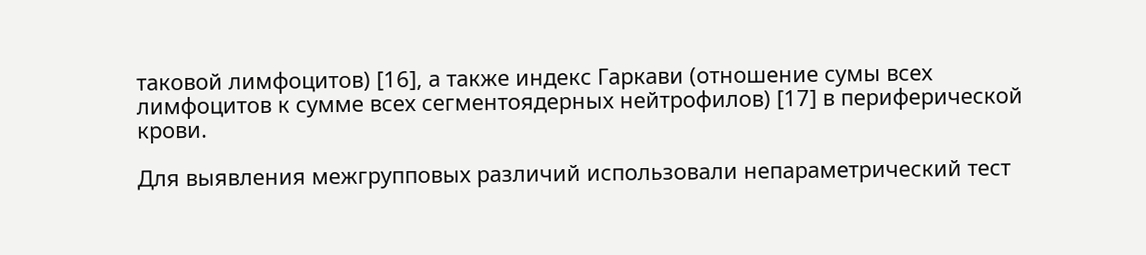таковой лимфоцитов) [16], а также индекс Гаркави (отношение сумы всех лимфоцитов к сумме всех сегментоядерных нейтрофилов) [17] в периферической крови.

Для выявления межгрупповых различий использовали непараметрический тест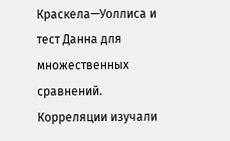Краскела—Уоллиса и тест Данна для множественных сравнений. Корреляции изучали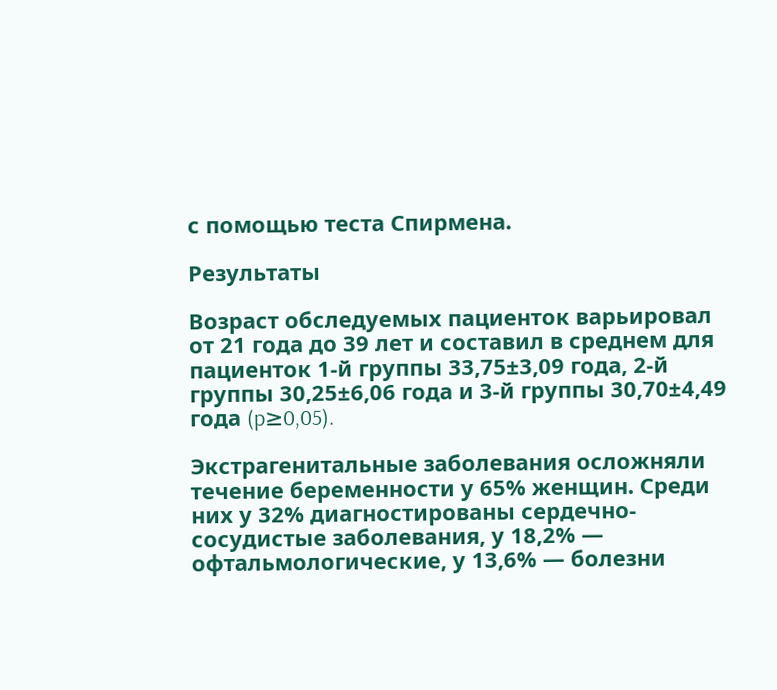с помощью теста Спирмена.

Результаты

Возраст обследуемых пациенток варьировал от 21 года до 39 лет и составил в среднем для пациенток 1-й группы 33,75±3,09 года, 2-й группы 30,25±6,06 года и 3-й группы 30,70±4,49 года (p≥0,05).

Экстрагенитальные заболевания осложняли течение беременности у 65% женщин. Среди них у 32% диагностированы сердечно-сосудистые заболевания, у 18,2% — офтальмологические, у 13,6% — болезни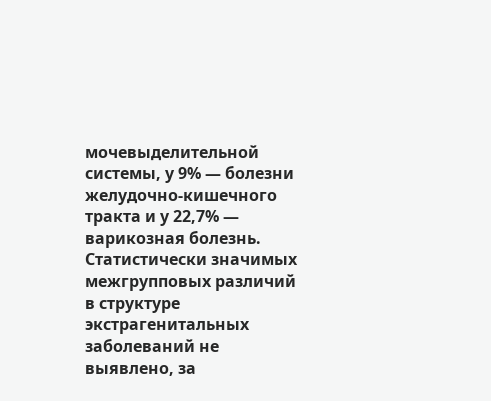мочевыделительной системы, у 9% — болезни желудочно-кишечного тракта и у 22,7% — варикозная болезнь. Статистически значимых межгрупповых различий в структуре экстрагенитальных заболеваний не выявлено, за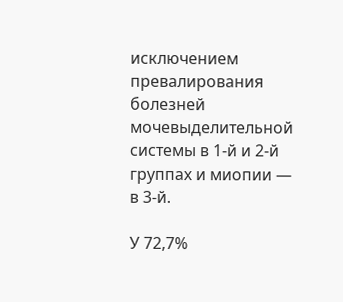исключением превалирования болезней мочевыделительной системы в 1-й и 2-й группах и миопии — в 3-й.

У 72,7%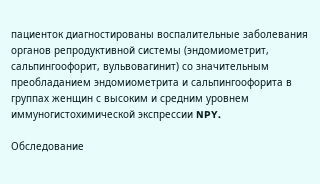пациенток диагностированы воспалительные заболевания органов репродуктивной системы (эндомиометрит, сальпингоофорит, вульвовагинит) со значительным преобладанием эндомиометрита и сальпингоофорита в группах женщин с высоким и средним уровнем иммуногистохимической экспрессии NPY.

Обследование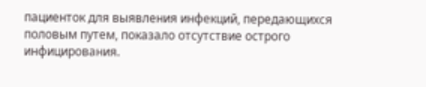пациенток для выявления инфекций, передающихся половым путем, показало отсутствие острого инфицирования.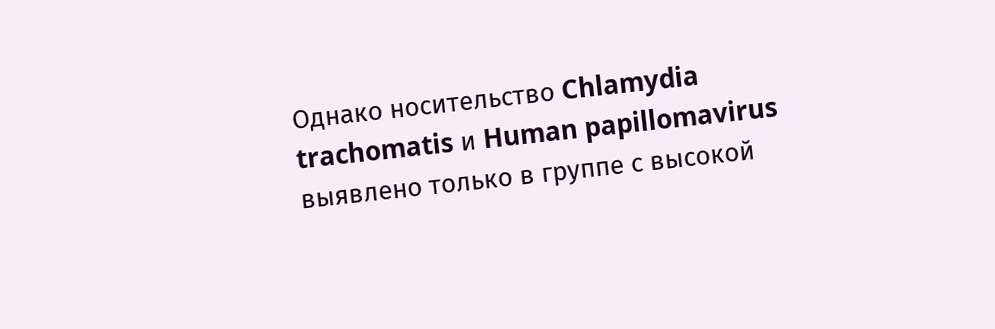Однако носительство Chlamydia trachomatis и Human papillomavirus выявлено только в группе с высокой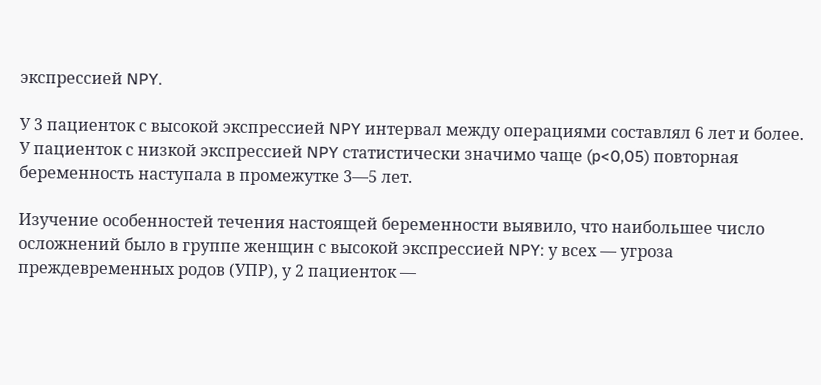экспрессией NPY.

У 3 пациенток с высокой экспрессией NPY интервал между операциями составлял 6 лет и более. У пациенток с низкой экспрессией NPY статистически значимо чаще (p<0,05) повторная беременность наступала в промежутке 3—5 лет.

Изучение особенностей течения настоящей беременности выявило, что наибольшее число осложнений было в группе женщин с высокой экспрессией NPY: у всех — угроза преждевременных родов (УПР), у 2 пациенток —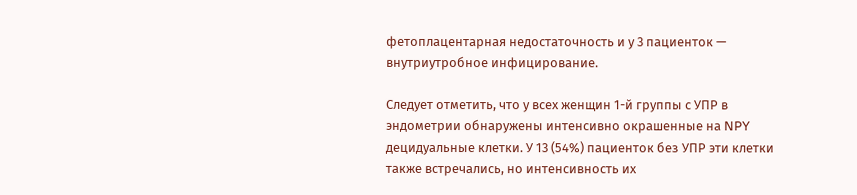фетоплацентарная недостаточность и у 3 пациенток — внутриутробное инфицирование.

Следует отметить, что у всех женщин 1-й группы с УПР в эндометрии обнаружены интенсивно окрашенные на NPY децидуальные клетки. У 13 (54%) пациенток без УПР эти клетки также встречались, но интенсивность их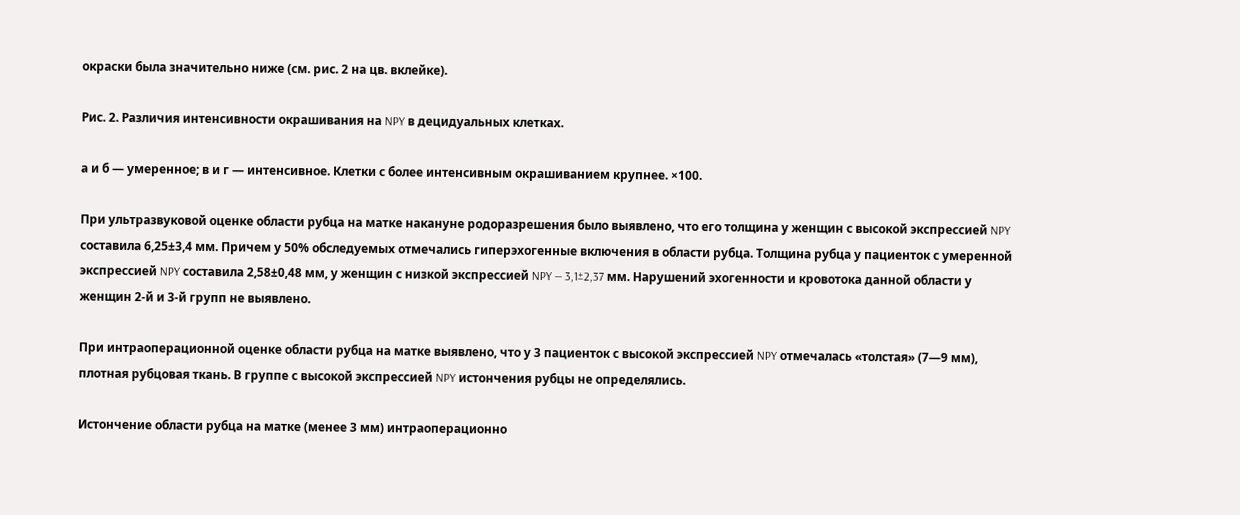окраски была значительно ниже (см. рис. 2 на цв. вклейке).

Рис. 2. Различия интенсивности окрашивания на NPY в децидуальных клетках.

а и б — умеренное; в и г — интенсивное. Клетки с более интенсивным окрашиванием крупнее. ×100.

При ультразвуковой оценке области рубца на матке накануне родоразрешения было выявлено, что его толщина у женщин с высокой экспрессией NPY составила 6,25±3,4 мм. Причем у 50% обследуемых отмечались гиперэхогенные включения в области рубца. Толщина рубца у пациенток с умеренной экспрессией NPY составила 2,58±0,48 мм, у женщин с низкой экспрессией NPY — 3,1±2,37 мм. Нарушений эхогенности и кровотока данной области у женщин 2-й и 3-й групп не выявлено.

При интраоперационной оценке области рубца на матке выявлено, что у 3 пациенток с высокой экспрессией NPY отмечалась «толстая» (7—9 мм), плотная рубцовая ткань. В группе с высокой экспрессией NPY истончения рубцы не определялись.

Истончение области рубца на матке (менее 3 мм) интраоперационно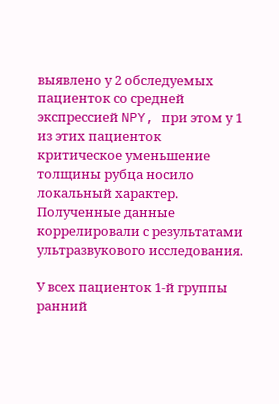выявлено у 2 обследуемых пациенток со средней экспрессией NPY, при этом у 1 из этих пациенток критическое уменьшение толщины рубца носило локальный характер. Полученные данные коррелировали с результатами ультразвукового исследования.

У всех пациенток 1-й группы ранний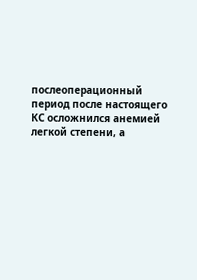послеоперационный период после настоящего КС осложнился анемией легкой степени, а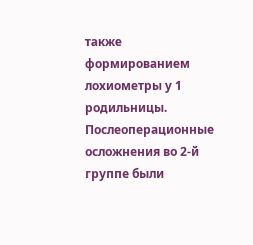также формированием лохиометры у 1 родильницы. Послеоперационные осложнения во 2-й группе были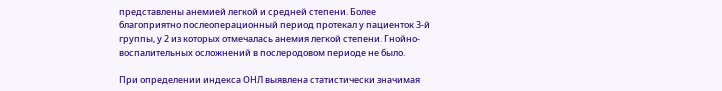представлены анемией легкой и средней степени. Более благоприятно послеоперационный период протекал у пациенток 3-й группы, у 2 из которых отмечалась анемия легкой степени. Гнойно-воспалительных осложнений в послеродовом периоде не было.

При определении индекса ОНЛ выявлена статистически значимая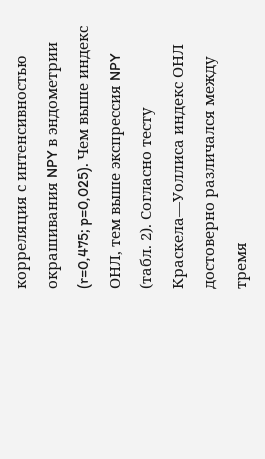корреляция с интенсивностью окрашивания NPY в эндометрии (r=0,475; p=0,025). Чем выше индекс ОНЛ, тем выше экспрессия NPY (табл. 2). Согласно тесту Краскела—Уоллиса индекс ОНЛ достоверно различался между тремя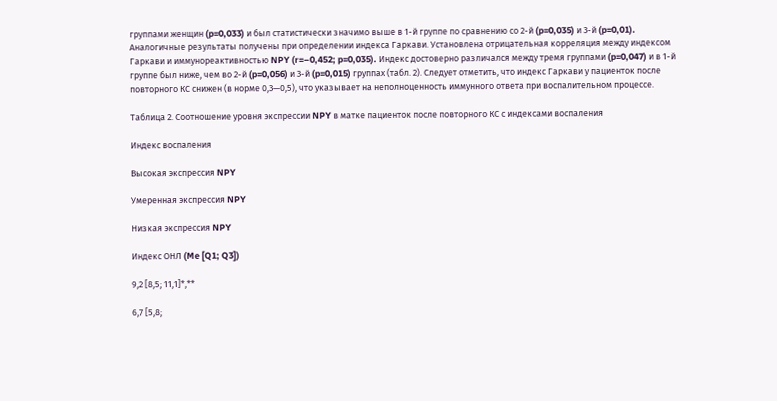группами женщин (p=0,033) и был статистически значимо выше в 1-й группе по сравнению со 2-й (p=0,035) и 3-й (p=0,01). Аналогичные результаты получены при определении индекса Гаркави. Установлена отрицательная корреляция между индексом Гаркави и иммунореактивностью NPY (r=–0,452; p=0,035). Индекс достоверно различался между тремя группами (p=0,047) и в 1-й группе был ниже, чем во 2-й (p=0,056) и 3-й (p=0,015) группах (табл. 2). Следует отметить, что индекс Гаркави у пациенток после повторного КС снижен (в норме 0,3—0,5), что указывает на неполноценность иммунного ответа при воспалительном процессе.

Таблица 2. Соотношение уровня экспрессии NPY в матке пациенток после повторного КС с индексами воспаления

Индекс воспаления

Высокая экспрессия NPY

Умеренная экспрессия NPY

Низкая экспрессия NPY

Индекс ОНЛ (Me [Q1; Q3])

9,2 [8,5; 11,1]*,**

6,7 [5,8;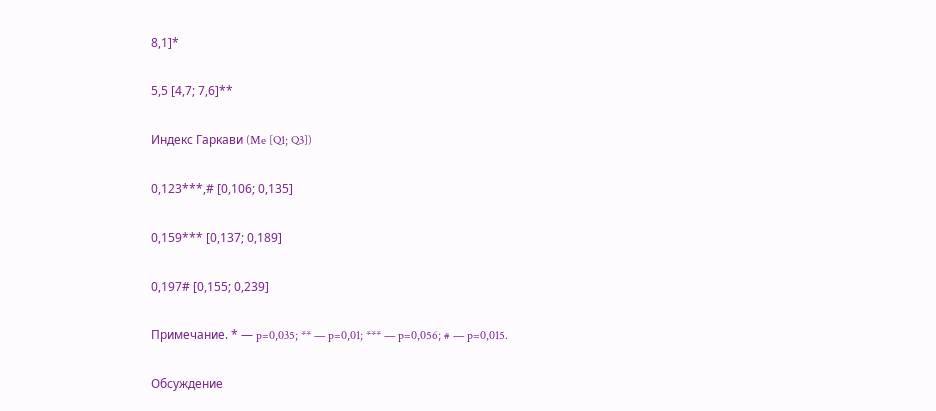8,1]*

5,5 [4,7; 7,6]**

Индекс Гаркави (Me [Q1; Q3])

0,123***,# [0,106; 0,135]

0,159*** [0,137; 0,189]

0,197# [0,155; 0,239]

Примечание. * — p=0,035; ** — p=0,01; *** — p=0,056; # — p=0,015.

Обсуждение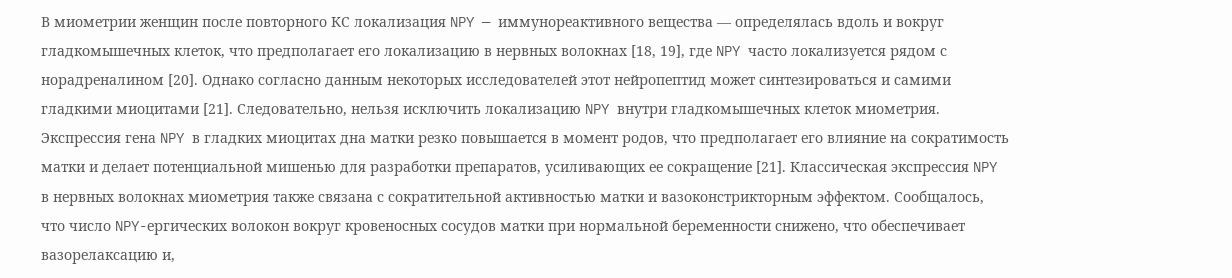В миометрии женщин после повторного КС локализация NPY — иммунореактивного вещества — определялась вдоль и вокруг гладкомышечных клеток, что предполагает его локализацию в нервных волокнах [18, 19], где NPY часто локализуется рядом с норадреналином [20]. Однако согласно данным некоторых исследователей этот нейропептид может синтезироваться и самими гладкими миоцитами [21]. Следовательно, нельзя исключить локализацию NPY внутри гладкомышечных клеток миометрия. Экспрессия гена NPY в гладких миоцитах дна матки резко повышается в момент родов, что предполагает его влияние на сократимость матки и делает потенциальной мишенью для разработки препаратов, усиливающих ее сокращение [21]. Классическая экспрессия NPY в нервных волокнах миометрия также связана с сократительной активностью матки и вазоконстрикторным эффектом. Сообщалось, что число NPY-ергических волокон вокруг кровеносных сосудов матки при нормальной беременности снижено, что обеспечивает вазорелаксацию и,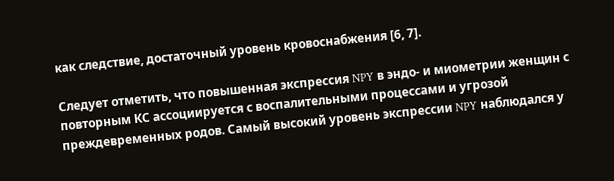как следствие, достаточный уровень кровоснабжения [6, 7].

Следует отметить, что повышенная экспрессия NPY в эндо- и миометрии женщин с повторным КС ассоциируется с воспалительными процессами и угрозой преждевременных родов. Самый высокий уровень экспрессии NPY наблюдался у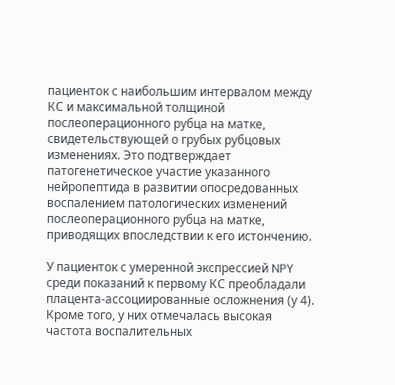пациенток с наибольшим интервалом между КС и максимальной толщиной послеоперационного рубца на матке, свидетельствующей о грубых рубцовых изменениях. Это подтверждает патогенетическое участие указанного нейропептида в развитии опосредованных воспалением патологических изменений послеоперационного рубца на матке, приводящих впоследствии к его истончению.

У пациенток с умеренной экспрессией NPY среди показаний к первому КС преобладали плацента-ассоциированные осложнения (у 4). Кроме того, у них отмечалась высокая частота воспалительных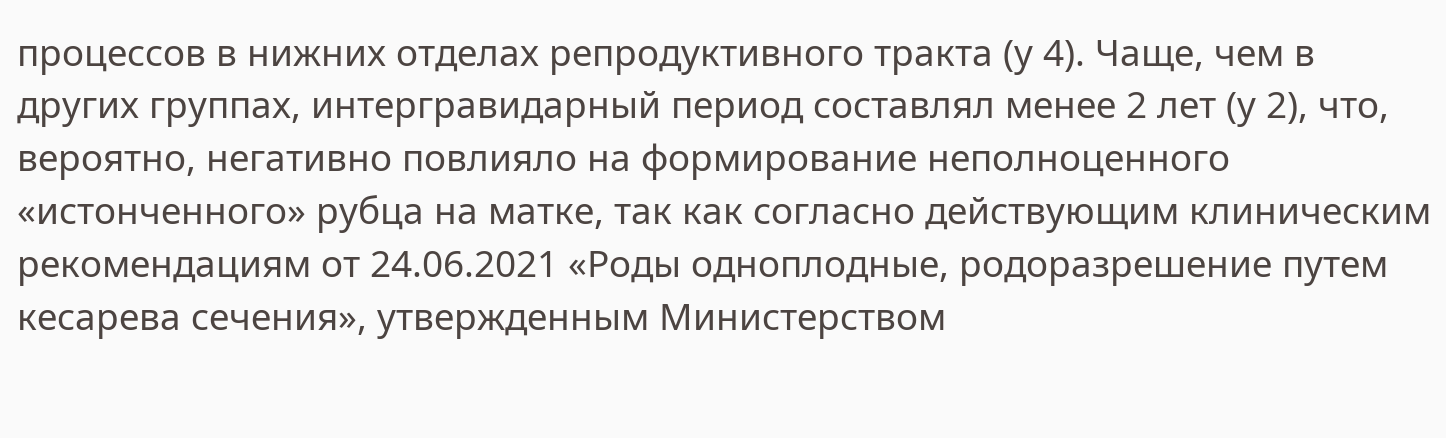процессов в нижних отделах репродуктивного тракта (у 4). Чаще, чем в других группах, интергравидарный период составлял менее 2 лет (у 2), что, вероятно, негативно повлияло на формирование неполноценного «истонченного» рубца на матке, так как согласно действующим клиническим рекомендациям от 24.06.2021 «Роды одноплодные, родоразрешение путем кесарева сечения», утвержденным Министерством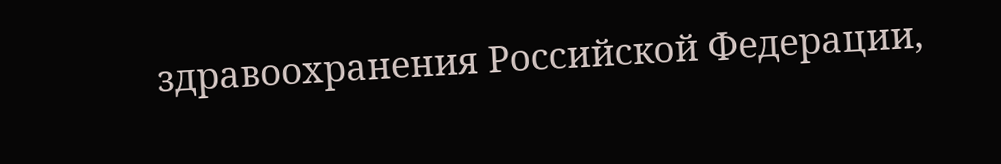здравоохранения Российской Федерации,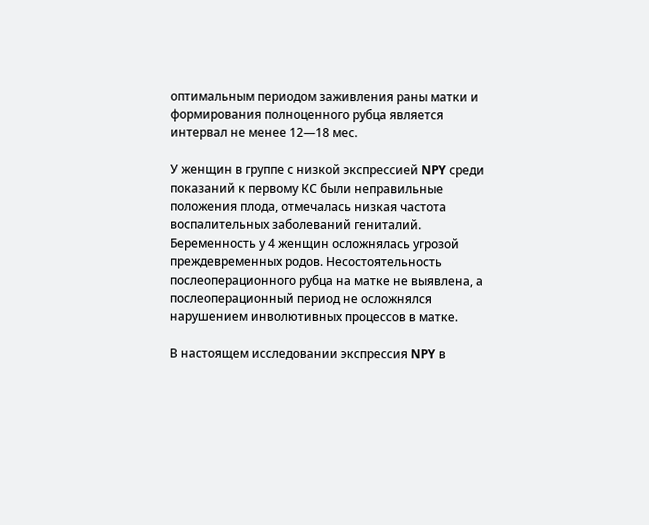оптимальным периодом заживления раны матки и формирования полноценного рубца является интервал не менее 12—18 мес.

У женщин в группе с низкой экспрессией NPY среди показаний к первому КС были неправильные положения плода, отмечалась низкая частота воспалительных заболеваний гениталий. Беременность у 4 женщин осложнялась угрозой преждевременных родов. Несостоятельность послеоперационного рубца на матке не выявлена, а послеоперационный период не осложнялся нарушением инволютивных процессов в матке.

В настоящем исследовании экспрессия NPY в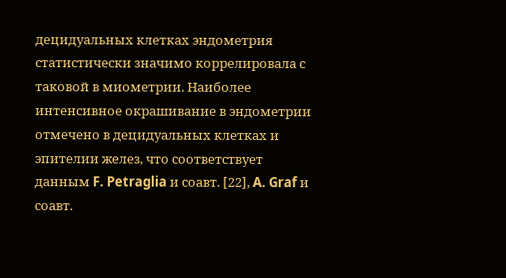децидуальных клетках эндометрия статистически значимо коррелировала с таковой в миометрии. Наиболее интенсивное окрашивание в эндометрии отмечено в децидуальных клетках и эпителии желез, что соответствует данным F. Petraglia и соавт. [22], A. Graf и соавт.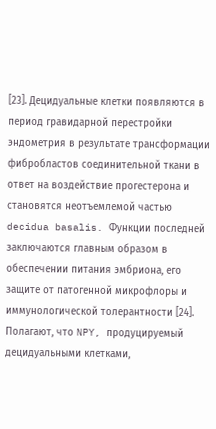[23]. Децидуальные клетки появляются в период гравидарной перестройки эндометрия в результате трансформации фибробластов соединительной ткани в ответ на воздействие прогестерона и становятся неотъемлемой частью decidua basalis. Функции последней заключаются главным образом в обеспечении питания эмбриона, его защите от патогенной микрофлоры и иммунологической толерантности [24]. Полагают, что NPY, продуцируемый децидуальными клетками,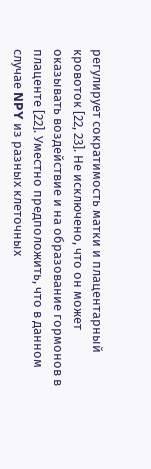регулирует сократимость матки и плацентарный кровоток [22, 23]. Не исключено, что он может оказывать воздействие и на образование гормонов в плаценте [22]. Уместно предположить, что в данном случае NPY из разных клеточных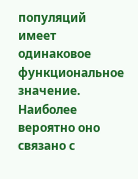популяций имеет одинаковое функциональное значение. Наиболее вероятно оно связано с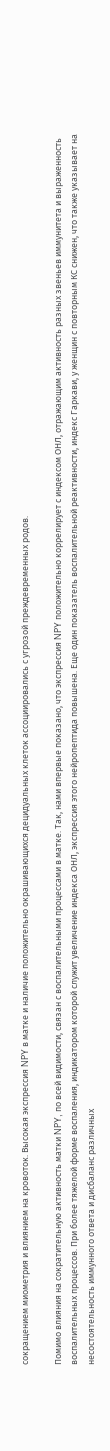сокращением миометрия и влиянием на кровоток. Высокая экспрессия NPY в матке и наличие положительно окрашивающихся децидуальных клеток ассоциировались с угрозой преждевременных родов.

Помимо влияния на сократительную активность матки NPY, по всей видимости, связан с воспалительными процессами в матке. Так, нами впервые показано, что экспрессия NPY положительно коррелирует с индексом ОНЛ, отражающим активность разных звеньев иммунитета и выраженность воспалительных процессов. При более тяжелой форме воспаления, индикатором которой служит увеличение индекса ОНЛ, экспрессия этого нейропептида повышена. Еще один показатель воспалительной реактивности, индекс Гаркави, у женщин с повторным КС снижен, что также указывает на несостоятельность иммунного ответа и дисбаланс различных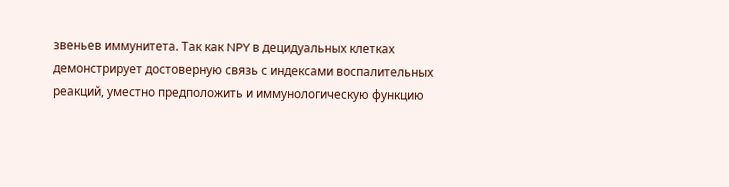звеньев иммунитета. Так как NPY в децидуальных клетках демонстрирует достоверную связь с индексами воспалительных реакций, уместно предположить и иммунологическую функцию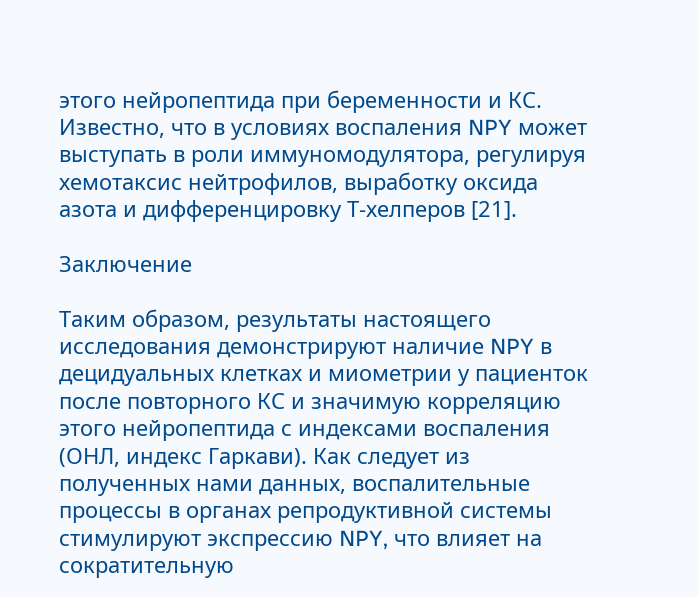этого нейропептида при беременности и КС. Известно, что в условиях воспаления NPY может выступать в роли иммуномодулятора, регулируя хемотаксис нейтрофилов, выработку оксида азота и дифференцировку Т-хелперов [21].

Заключение

Таким образом, результаты настоящего исследования демонстрируют наличие NPY в децидуальных клетках и миометрии у пациенток после повторного КС и значимую корреляцию этого нейропептида с индексами воспаления (ОНЛ, индекс Гаркави). Как следует из полученных нами данных, воспалительные процессы в органах репродуктивной системы стимулируют экспрессию NPY, что влияет на сократительную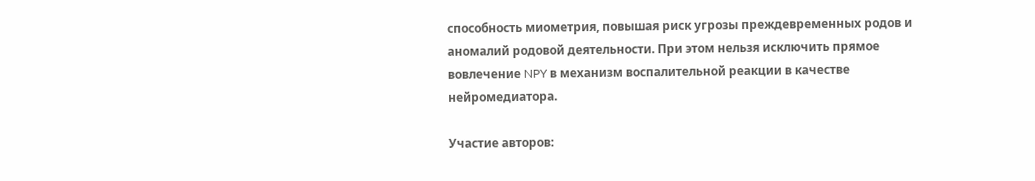способность миометрия, повышая риск угрозы преждевременных родов и аномалий родовой деятельности. При этом нельзя исключить прямое вовлечение NPY в механизм воспалительной реакции в качестве нейромедиатора.

Участие авторов: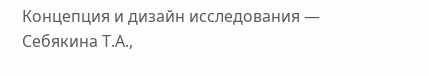Концепция и дизайн исследования — Себякина Т.А.,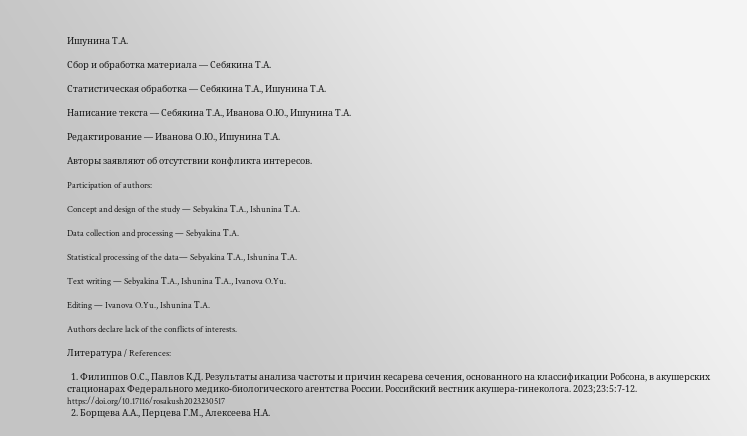Ишунина Т.А.

Сбор и обработка материала — Себякина Т.А.

Статистическая обработка — Себякина Т.А., Ишунина Т.А.

Написание текста — Себякина Т.А., Иванова О.Ю., Ишунина Т.А.

Редактирование — Иванова О.Ю., Ишунина Т.А.

Авторы заявляют об отсутствии конфликта интересов.

Participation of authors:

Concept and design of the study — Sebyakina Т.A., Ishunina Т.A.

Data collection and processing — Sebyakina Т.A.

Statistical processing of the data— Sebyakina Т.A., Ishunina Т.A.

Text writing — Sebyakina Т.A., Ishunina Т.A., Ivanova O.Yu.

Editing — Ivanova O.Yu., Ishunina Т.A.

Authors declare lack of the conflicts of interests.

Литература / References:

  1. Филиппов О.С., Павлов К.Д. Результаты анализа частоты и причин кесарева сечения, основанного на классификации Робсона, в акушерских стационарах Федерального медико-биологического агентства России. Российский вестник акушера-гинеколога. 2023;23:5:7-12.  https://doi.org/10.17116/rosakush2023230517
  2. Борщева А.А., Перцева Г.М., Алексеева Н.А.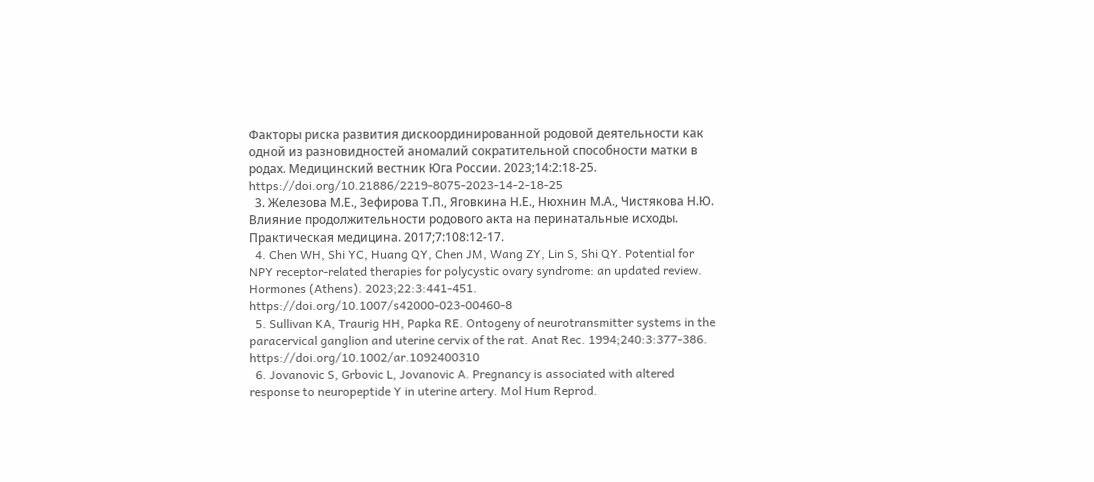Факторы риска развития дискоординированной родовой деятельности как одной из разновидностей аномалий сократительной способности матки в родах. Медицинский вестник Юга России. 2023;14:2:18-25.  https://doi.org/10.21886/2219-8075-2023-14-2-18-25
  3. Железова М.Е., Зефирова Т.П., Яговкина Н.Е., Нюхнин М.А., Чистякова Н.Ю. Влияние продолжительности родового акта на перинатальные исходы. Практическая медицина. 2017;7:108:12-17.
  4. Chen WH, Shi YC, Huang QY, Chen JM, Wang ZY, Lin S, Shi QY. Potential for NPY receptor-related therapies for polycystic ovary syndrome: an updated review. Hormones (Athens). 2023;22:3:441-451.  https://doi.org/10.1007/s42000-023-00460-8
  5. Sullivan KA, Traurig HH, Papka RE. Ontogeny of neurotransmitter systems in the paracervical ganglion and uterine cervix of the rat. Anat Rec. 1994;240:3:377-386.  https://doi.org/10.1002/ar.1092400310
  6. Jovanovic S, Grbovic L, Jovanovic A. Pregnancy is associated with altered response to neuropeptide Y in uterine artery. Mol Hum Reprod.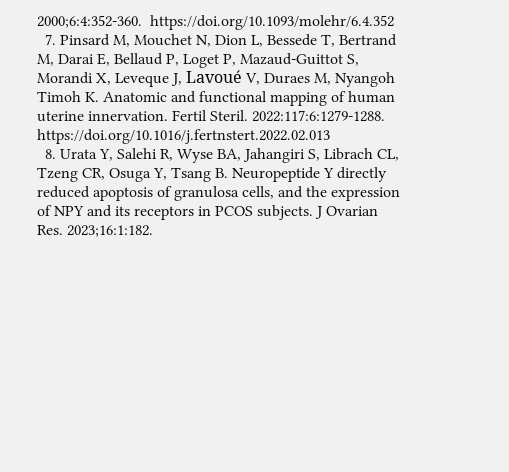2000;6:4:352-360.  https://doi.org/10.1093/molehr/6.4.352
  7. Pinsard M, Mouchet N, Dion L, Bessede T, Bertrand M, Darai E, Bellaud P, Loget P, Mazaud-Guittot S, Morandi X, Leveque J, Lavoué V, Duraes M, Nyangoh Timoh K. Anatomic and functional mapping of human uterine innervation. Fertil Steril. 2022:117:6:1279-1288. https://doi.org/10.1016/j.fertnstert.2022.02.013
  8. Urata Y, Salehi R, Wyse BA, Jahangiri S, Librach CL, Tzeng CR, Osuga Y, Tsang B. Neuropeptide Y directly reduced apoptosis of granulosa cells, and the expression of NPY and its receptors in PCOS subjects. J Ovarian Res. 2023;16:1:182.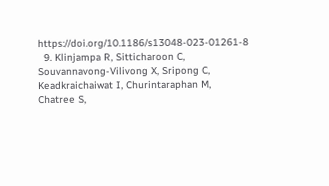https://doi.org/10.1186/s13048-023-01261-8
  9. Klinjampa R, Sitticharoon C, Souvannavong-Vilivong X, Sripong C, Keadkraichaiwat I, Churintaraphan M, Chatree S,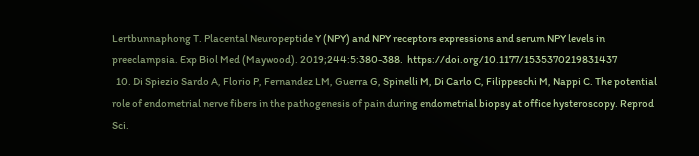Lertbunnaphong T. Placental Neuropeptide Y (NPY) and NPY receptors expressions and serum NPY levels in preeclampsia. Exp Biol Med (Maywood). 2019;244:5:380-388.  https://doi.org/10.1177/1535370219831437
  10. Di Spiezio Sardo A, Florio P, Fernandez LM, Guerra G, Spinelli M, Di Carlo C, Filippeschi M, Nappi C. The potential role of endometrial nerve fibers in the pathogenesis of pain during endometrial biopsy at office hysteroscopy. Reprod Sci.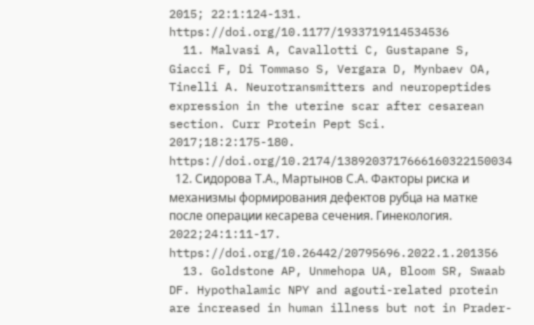2015; 22:1:124-131.  https://doi.org/10.1177/1933719114534536
  11. Malvasi A, Cavallotti C, Gustapane S, Giacci F, Di Tommaso S, Vergara D, Mynbaev OA, Tinelli A. Neurotransmitters and neuropeptides expression in the uterine scar after cesarean section. Curr Protein Pept Sci. 2017;18:2:175-180.  https://doi.org/10.2174/1389203717666160322150034
  12. Сидорова Т.А., Мартынов С.А. Факторы риска и механизмы формирования дефектов рубца на матке после операции кесарева сечения. Гинекология. 2022;24:1:11-17.  https://doi.org/10.26442/20795696.2022.1.201356
  13. Goldstone AP, Unmehopa UA, Bloom SR, Swaab DF. Hypothalamic NPY and agouti-related protein are increased in human illness but not in Prader-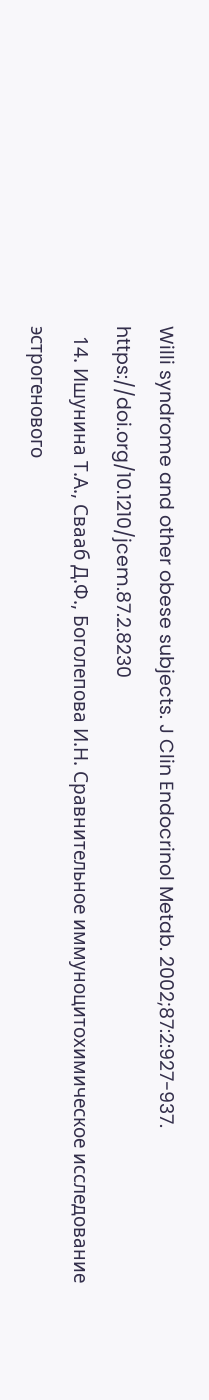Willi syndrome and other obese subjects. J Clin Endocrinol Metab. 2002;87:2:927-937.  https://doi.org/10.1210/jcem.87.2.8230
  14. Ишунина Т.А., Свааб Д.Ф., Боголепова И.Н. Сравнительное иммуноцитохимическое исследование эстрогенового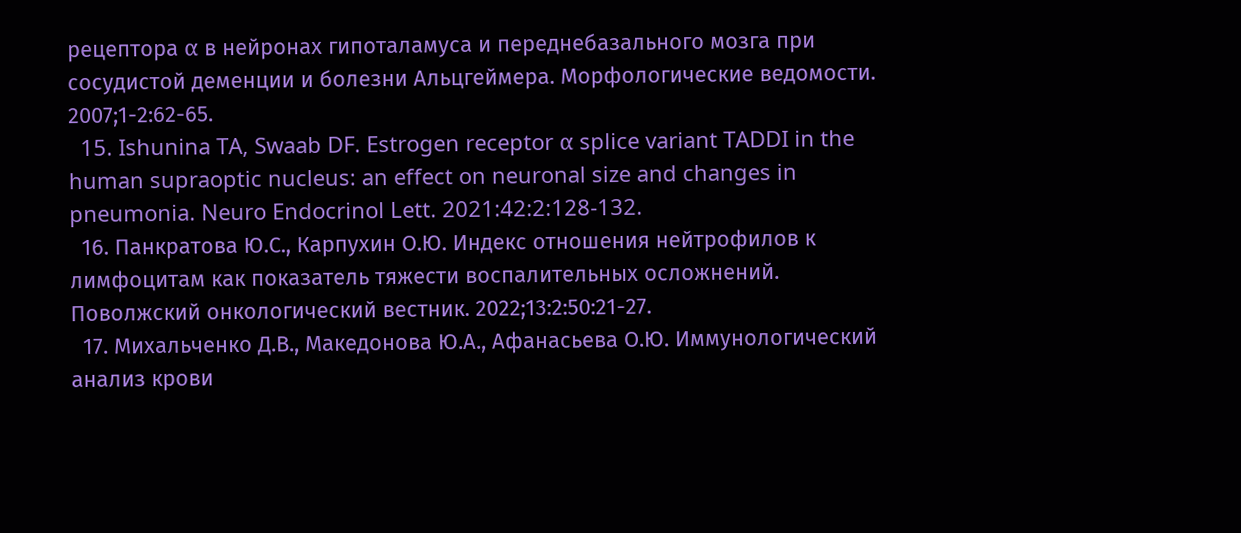рецептора α в нейронах гипоталамуса и переднебазального мозга при сосудистой деменции и болезни Альцгеймера. Морфологические ведомости. 2007;1-2:62-65.
  15. Ishunina TA, Swaab DF. Estrogen receptor α splice variant TADDI in the human supraoptic nucleus: an effect on neuronal size and changes in pneumonia. Neuro Endocrinol Lett. 2021:42:2:128-132.
  16. Панкратова Ю.С., Карпухин О.Ю. Индекс отношения нейтрофилов к лимфоцитам как показатель тяжести воспалительных осложнений. Поволжский онкологический вестник. 2022;13:2:50:21-27.
  17. Михальченко Д.В., Македонова Ю.А., Афанасьева О.Ю. Иммунологический анализ крови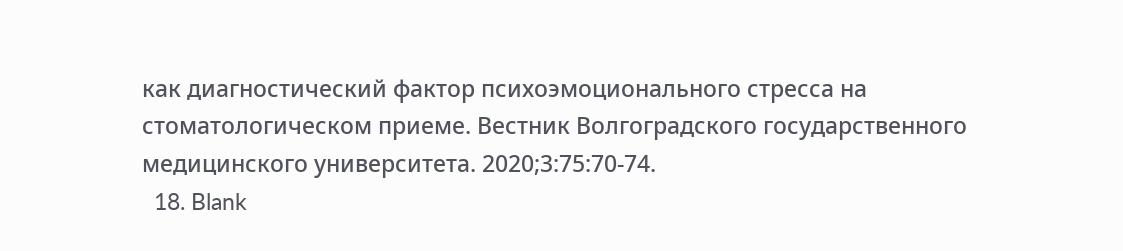как диагностический фактор психоэмоционального стресса на стоматологическом приеме. Вестник Волгоградского государственного медицинского университета. 2020;3:75:70-74.
  18. Blank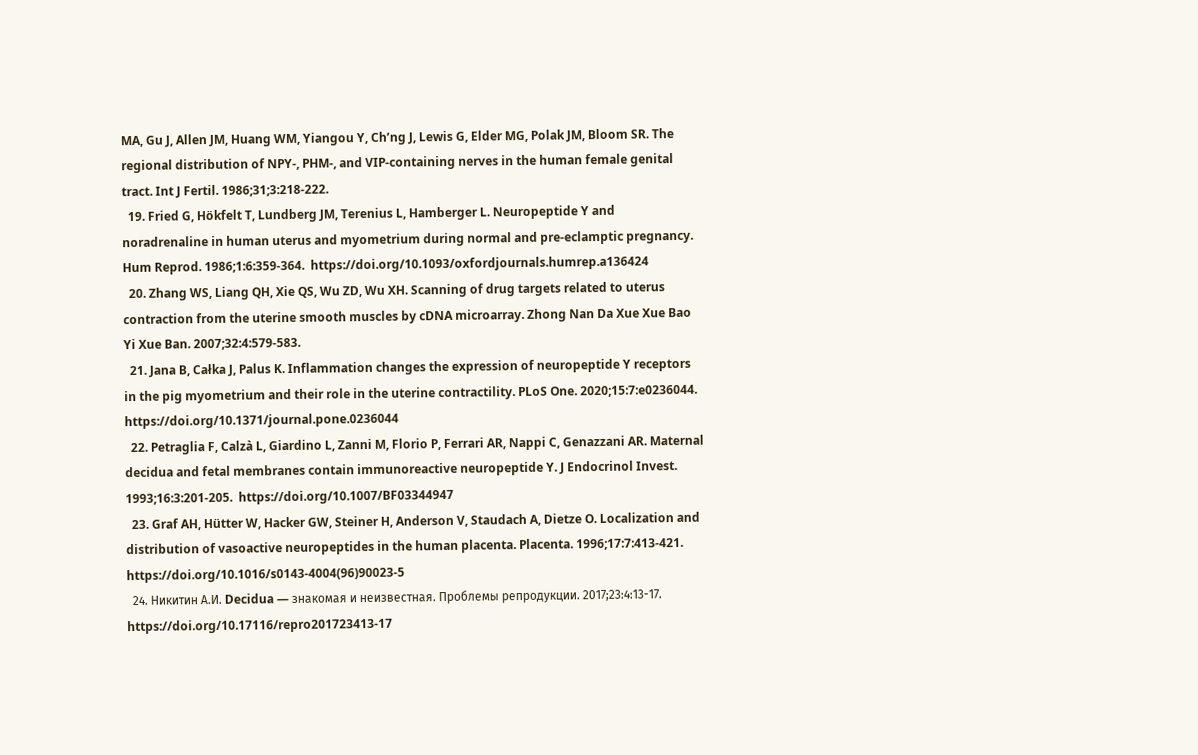MA, Gu J, Allen JM, Huang WM, Yiangou Y, Ch’ng J, Lewis G, Elder MG, Polak JM, Bloom SR. The regional distribution of NPY-, PHM-, and VIP-containing nerves in the human female genital tract. Int J Fertil. 1986;31;3:218-222.
  19. Fried G, Hökfelt T, Lundberg JM, Terenius L, Hamberger L. Neuropeptide Y and noradrenaline in human uterus and myometrium during normal and pre-eclamptic pregnancy. Hum Reprod. 1986;1:6:359-364.  https://doi.org/10.1093/oxfordjournals.humrep.a136424
  20. Zhang WS, Liang QH, Xie QS, Wu ZD, Wu XH. Scanning of drug targets related to uterus contraction from the uterine smooth muscles by cDNA microarray. Zhong Nan Da Xue Xue Bao Yi Xue Ban. 2007;32:4:579-583.
  21. Jana B, Całka J, Palus K. Inflammation changes the expression of neuropeptide Y receptors in the pig myometrium and their role in the uterine contractility. PLoS One. 2020;15:7:e0236044. https://doi.org/10.1371/journal.pone.0236044
  22. Petraglia F, Calzà L, Giardino L, Zanni M, Florio P, Ferrari AR, Nappi C, Genazzani AR. Maternal decidua and fetal membranes contain immunoreactive neuropeptide Y. J Endocrinol Invest. 1993;16:3:201-205.  https://doi.org/10.1007/BF03344947
  23. Graf AH, Hütter W, Hacker GW, Steiner H, Anderson V, Staudach A, Dietze O. Localization and distribution of vasoactive neuropeptides in the human placenta. Placenta. 1996;17:7:413-421.  https://doi.org/10.1016/s0143-4004(96)90023-5
  24. Никитин А.И. Decidua — знакомая и неизвестная. Проблемы репродукции. 2017;23:4:13-17.  https://doi.org/10.17116/repro201723413-17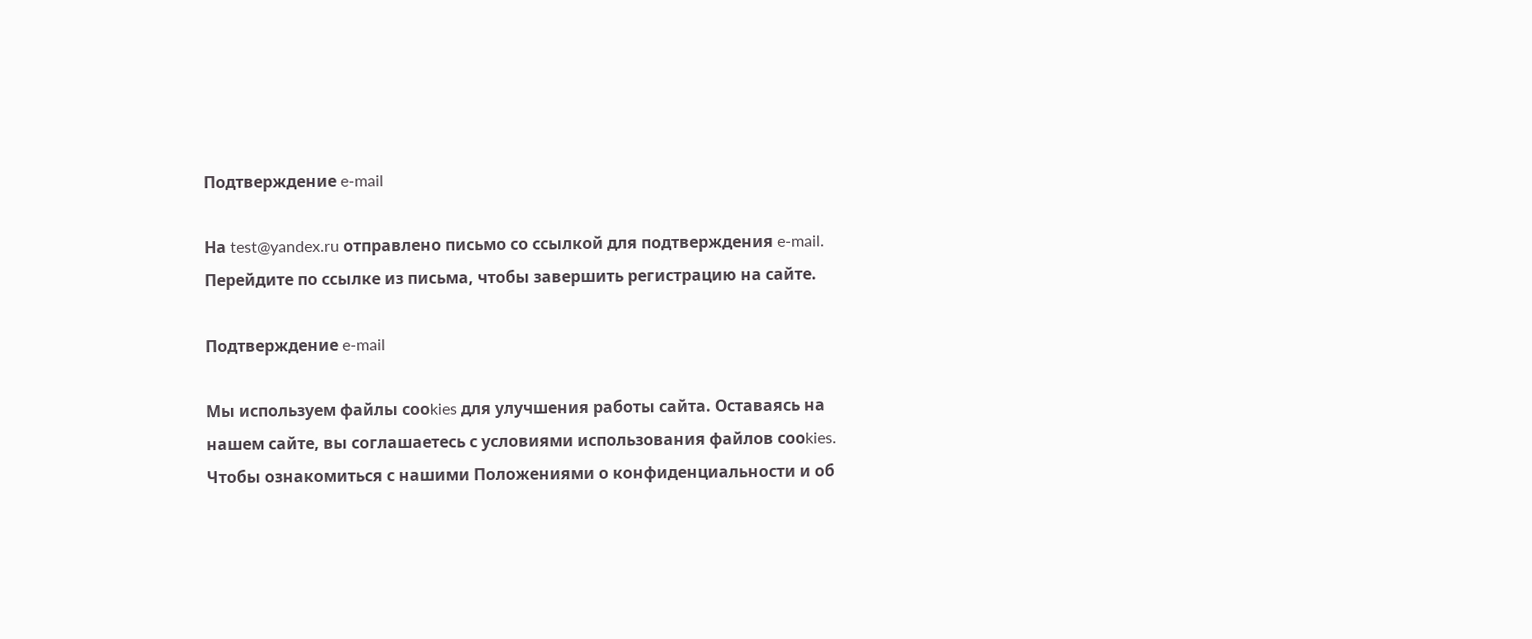Подтверждение e-mail

На test@yandex.ru отправлено письмо со ссылкой для подтверждения e-mail. Перейдите по ссылке из письма, чтобы завершить регистрацию на сайте.

Подтверждение e-mail

Мы используем файлы cооkies для улучшения работы сайта. Оставаясь на нашем сайте, вы соглашаетесь с условиями использования файлов cооkies. Чтобы ознакомиться с нашими Положениями о конфиденциальности и об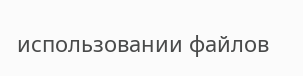использовании файлов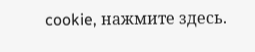cookie, нажмите здесь.